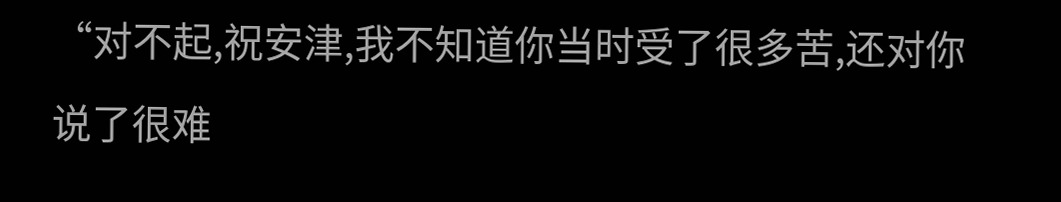“对不起,祝安津,我不知道你当时受了很多苦,还对你说了很难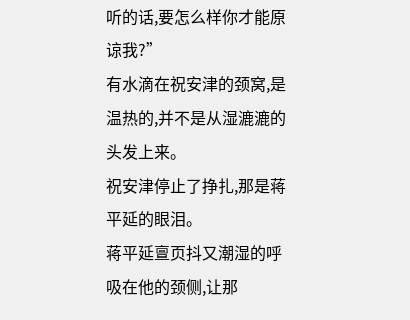听的话,要怎么样你才能原谅我?”
有水滴在祝安津的颈窝,是温热的,并不是从湿漉漉的头发上来。
祝安津停止了挣扎,那是蒋平延的眼泪。
蒋平延亶页抖又潮湿的呼吸在他的颈侧,让那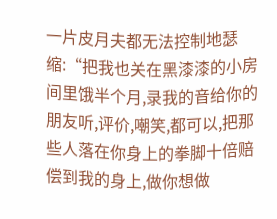一片皮月夫都无法控制地瑟缩:“把我也关在黑漆漆的小房间里饿半个月,录我的音给你的朋友听,评价,嘲笑,都可以,把那些人落在你身上的拳脚十倍赔偿到我的身上,做你想做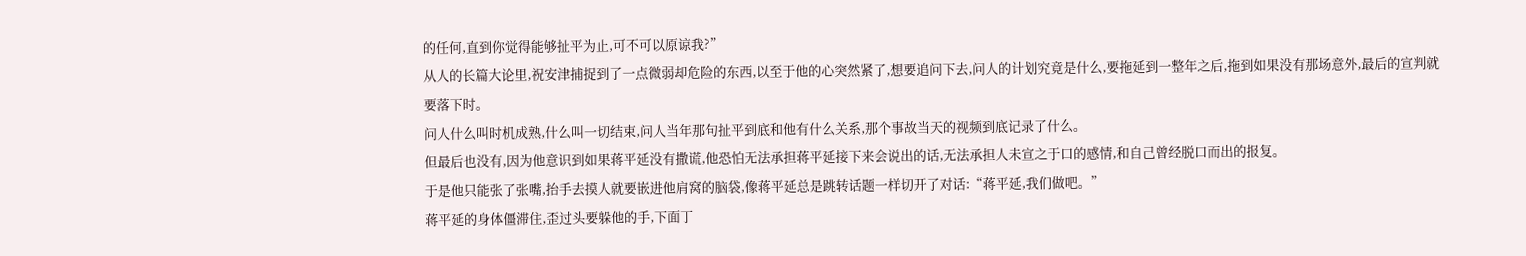的任何,直到你觉得能够扯平为止,可不可以原谅我?”
从人的长篇大论里,祝安津捕捉到了一点微弱却危险的东西,以至于他的心突然紧了,想要追问下去,问人的计划究竟是什么,要拖延到一整年之后,拖到如果没有那场意外,最后的宣判就要落下时。
问人什么叫时机成熟,什么叫一切结束,问人当年那句扯平到底和他有什么关系,那个事故当天的视频到底记录了什么。
但最后也没有,因为他意识到如果蒋平延没有撒谎,他恐怕无法承担蒋平延接下来会说出的话,无法承担人未宣之于口的感情,和自己曾经脱口而出的报复。
于是他只能张了张嘴,抬手去摸人就要嵌进他肩窝的脑袋,像蒋平延总是跳转话题一样切开了对话:“蒋平延,我们做吧。”
蒋平延的身体僵滞住,歪过头要躲他的手,下面丁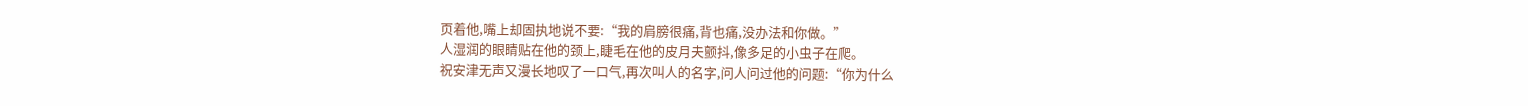页着他,嘴上却固执地说不要:“我的肩膀很痛,背也痛,没办法和你做。”
人湿润的眼睛贴在他的颈上,睫毛在他的皮月夫颤抖,像多足的小虫子在爬。
祝安津无声又漫长地叹了一口气,再次叫人的名字,问人问过他的问题:“你为什么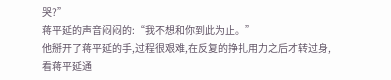哭?”
蒋平延的声音闷闷的:“我不想和你到此为止。”
他掰开了蒋平延的手,过程很艰难,在反复的挣扎用力之后才转过身,看蒋平延通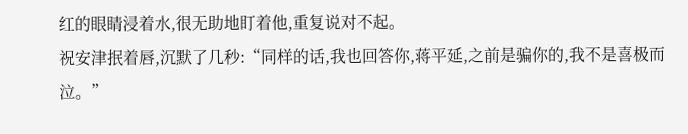红的眼睛浸着水,很无助地盯着他,重复说对不起。
祝安津抿着唇,沉默了几秒:“同样的话,我也回答你,蒋平延,之前是骗你的,我不是喜极而泣。”